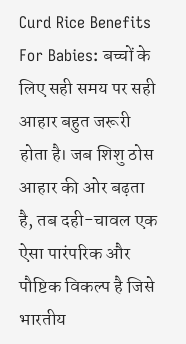Curd Rice Benefits For Babies: बच्चों के लिए सही समय पर सही आहार बहुत जरूरी होता है। जब शिशु ठोस आहार की ओर बढ़ता है, तब दही-चावल एक ऐसा पारंपरिक और पौष्टिक विकल्प है जिसे भारतीय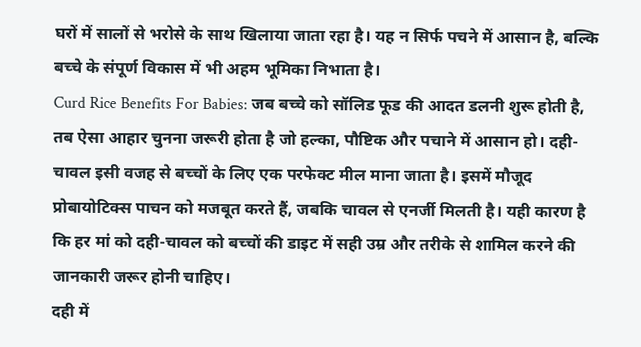घरों में सालों से भरोसे के साथ खिलाया जाता रहा है। यह न सिर्फ पचने में आसान है, बल्कि बच्चे के संपूर्ण विकास में भी अहम भूमिका निभाता है।
Curd Rice Benefits For Babies: जब बच्चे को सॉलिड फूड की आदत डलनी शुरू होती है, तब ऐसा आहार चुनना जरूरी होता है जो हल्का, पौष्टिक और पचाने में आसान हो। दही-चावल इसी वजह से बच्चों के लिए एक परफेक्ट मील माना जाता है। इसमें मौजूद प्रोबायोटिक्स पाचन को मजबूत करते हैं, जबकि चावल से एनर्जी मिलती है। यही कारण है कि हर मां को दही-चावल को बच्चों की डाइट में सही उम्र और तरीके से शामिल करने की जानकारी जरूर होनी चाहिए।
दही में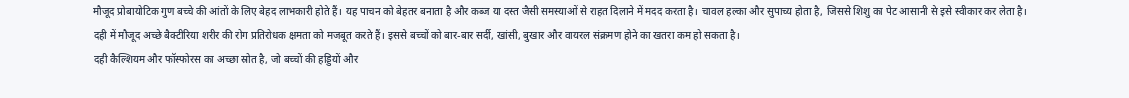मौजूद प्रोबायोटिक गुण बच्चे की आंतों के लिए बेहद लाभकारी होते हैं। यह पाचन को बेहतर बनाता है और कब्ज या दस्त जैसी समस्याओं से राहत दिलाने में मदद करता है। चावल हल्का और सुपाच्य होता है, जिससे शिशु का पेट आसानी से इसे स्वीकार कर लेता है।
दही में मौजूद अच्छे बैक्टीरिया शरीर की रोग प्रतिरोधक क्षमता को मजबूत करते हैं। इससे बच्चों को बार-बार सर्दी, खांसी, बुखार और वायरल संक्रमण होने का खतरा कम हो सकता है।
दही कैल्शियम और फॉस्फोरस का अच्छा स्रोत है, जो बच्चों की हड्डियों और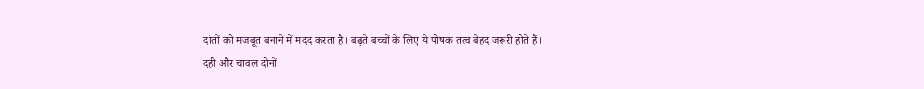दांतों को मजबूत बनाने में मदद करता है। बढ़ते बच्चों के लिए ये पोषक तत्व बेहद जरूरी होते हैं।
दही और चावल दोनों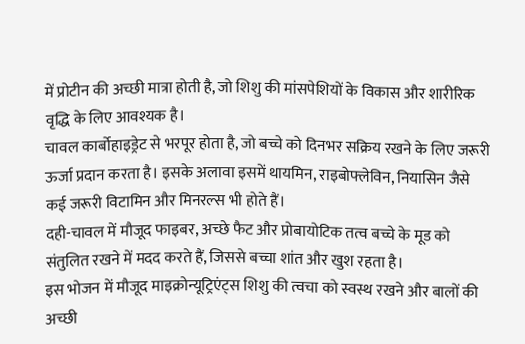में प्रोटीन की अच्छी मात्रा होती है, जो शिशु की मांसपेशियों के विकास और शारीरिक वृद्धि के लिए आवश्यक है।
चावल कार्बोहाइड्रेट से भरपूर होता है, जो बच्चे को दिनभर सक्रिय रखने के लिए जरूरी ऊर्जा प्रदान करता है। इसके अलावा इसमें थायमिन, राइबोफ्लेविन, नियासिन जैसे कई जरूरी विटामिन और मिनरल्स भी होते हैं।
दही-चावल में मौजूद फाइबर, अच्छे फैट और प्रोबायोटिक तत्व बच्चे के मूड को संतुलित रखने में मदद करते हैं, जिससे बच्चा शांत और खुश रहता है।
इस भोजन में मौजूद माइक्रोन्यूट्रिएंट्स शिशु की त्वचा को स्वस्थ रखने और बालों की अच्छी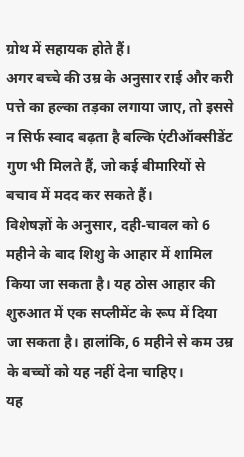ग्रोथ में सहायक होते हैं।
अगर बच्चे की उम्र के अनुसार राई और करी पत्ते का हल्का तड़का लगाया जाए, तो इससे न सिर्फ स्वाद बढ़ता है बल्कि एंटीऑक्सीडेंट गुण भी मिलते हैं, जो कई बीमारियों से बचाव में मदद कर सकते हैं।
विशेषज्ञों के अनुसार, दही-चावल को 6 महीने के बाद शिशु के आहार में शामिल किया जा सकता है। यह ठोस आहार की शुरुआत में एक सप्लीमेंट के रूप में दिया जा सकता है। हालांकि, 6 महीने से कम उम्र के बच्चों को यह नहीं देना चाहिए।
यह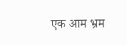एक आम भ्रम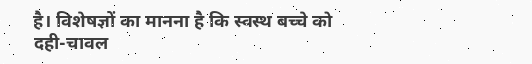है। विशेषज्ञों का मानना है कि स्वस्थ बच्चे को दही-चावल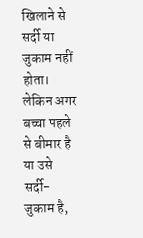खिलाने से सर्दी या जुकाम नहीं होता। लेकिन अगर बच्चा पहले से बीमार है या उसे सर्दी-जुकाम है,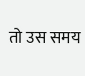तो उस समय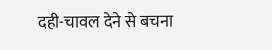दही-चावल देने से बचना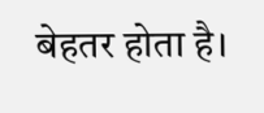बेहतर होता है।